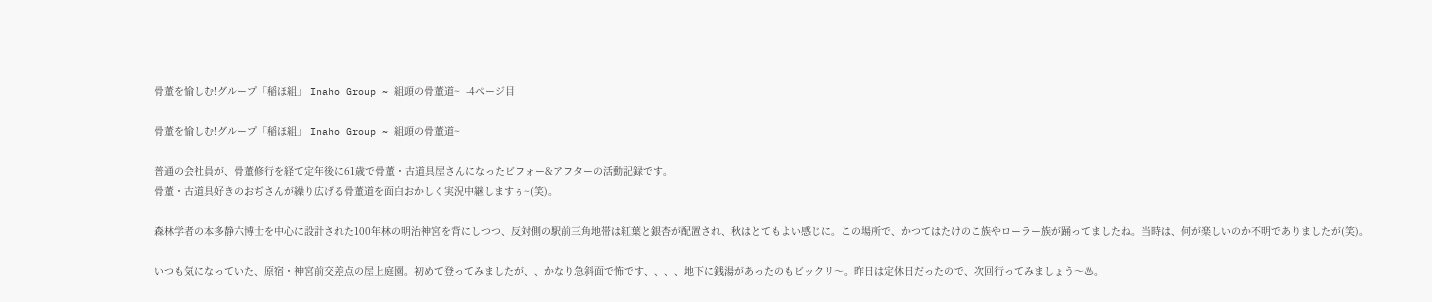骨董を愉しむ!グループ「稲ほ組」 Inaho Group ~ 組頭の骨董道~  -4ページ目

骨董を愉しむ!グループ「稲ほ組」 Inaho Group ~ 組頭の骨董道~

普通の会社員が、骨董修行を経て定年後に61歳で骨董・古道具屋さんになったビフォー&アフターの活動記録です。
骨董・古道具好きのおぢさんが繰り広げる骨董道を面白おかしく実況中継しますぅ~(笑)。

森林学者の本多静六博士を中心に設計された100年林の明治神宮を背にしつつ、反対側の駅前三角地帯は紅葉と銀杏が配置され、秋はとてもよい感じに。この場所で、かつてはたけのこ族やローラー族が踊ってましたね。当時は、何が楽しいのか不明でありましたが(笑)。

いつも気になっていた、原宿・神宮前交差点の屋上庭園。初めて登ってみましたが、、かなり急斜面で怖です、、、、地下に銭湯があったのもビックリ〜。昨日は定休日だったので、次回行ってみましょう〜♨。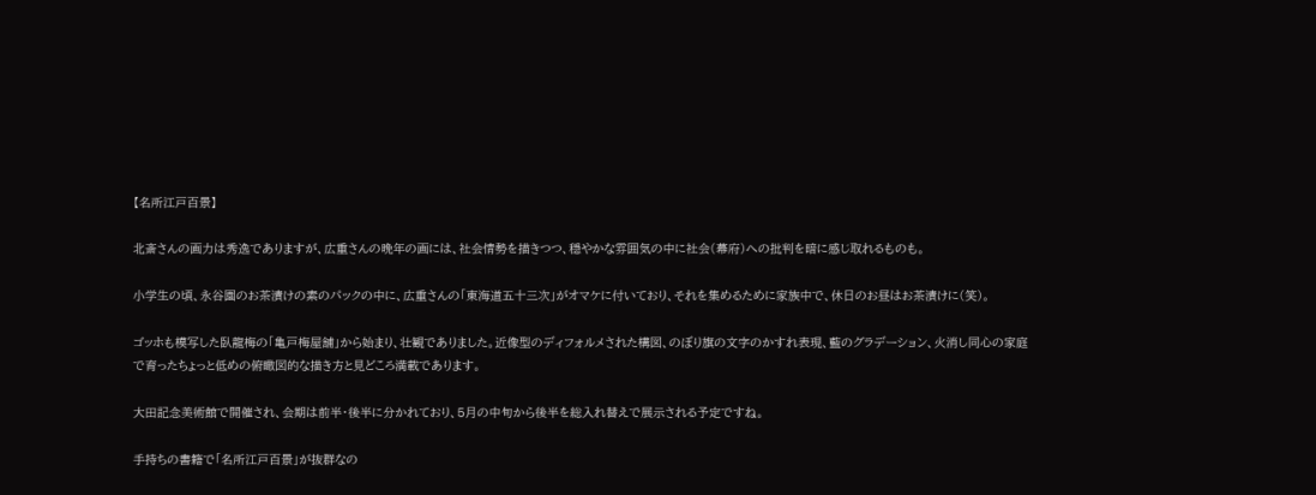【名所江戸百景】

北斎さんの画力は秀逸でありますが、広重さんの晩年の画には、社会情勢を描きつつ、穏やかな雰囲気の中に社会(幕府)への批判を暗に感じ取れるものも。

小学生の頃、永谷園のお茶漬けの素のパックの中に、広重さんの「東海道五十三次」がオマケに付いており、それを集めるために家族中で、休日のお昼はお茶漬けに(笑)。

ゴッホも模写した臥龍梅の「亀戸梅屋舗」から始まり、壮観でありました。近像型のディフォルメされた構図、のぼり旗の文字のかすれ表現、藍のグラデーション、火消し同心の家庭で育ったちょっと低めの俯瞰図的な描き方と見どころ満載であります。

大田記念美術館で開催され、会期は前半・後半に分かれており、5月の中旬から後半を総入れ替えで展示される予定ですね。

手持ちの書籍で「名所江戸百景」が抜群なの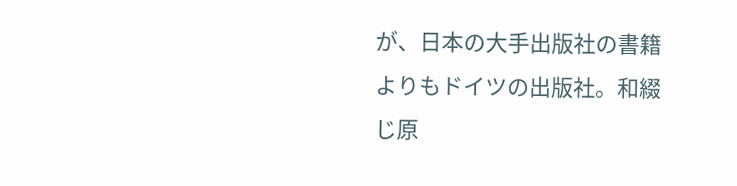が、日本の大手出版社の書籍よりもドイツの出版社。和綴じ原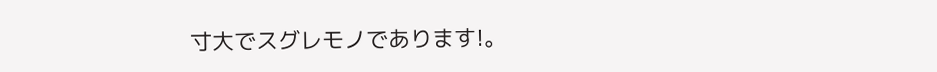寸大でスグレモノであります!。